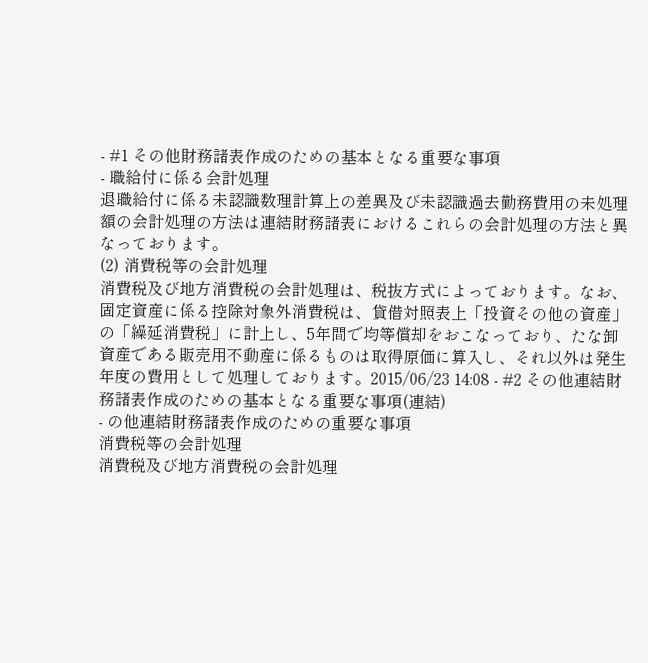- #1 その他財務諸表作成のための基本となる重要な事項
- 職給付に係る会計処理
退職給付に係る未認識数理計算上の差異及び未認識過去勤務費用の未処理額の会計処理の方法は連結財務諸表におけるこれらの会計処理の方法と異なっております。
(2) 消費税等の会計処理
消費税及び地方消費税の会計処理は、税抜方式によっております。なお、固定資産に係る控除対象外消費税は、貸借対照表上「投資その他の資産」の「繰延消費税」に計上し、5年間で均等償却をおこなっており、たな卸資産である販売用不動産に係るものは取得原価に算入し、それ以外は発生年度の費用として処理しております。2015/06/23 14:08 - #2 その他連結財務諸表作成のための基本となる重要な事項(連結)
- の他連結財務諸表作成のための重要な事項
消費税等の会計処理
消費税及び地方消費税の会計処理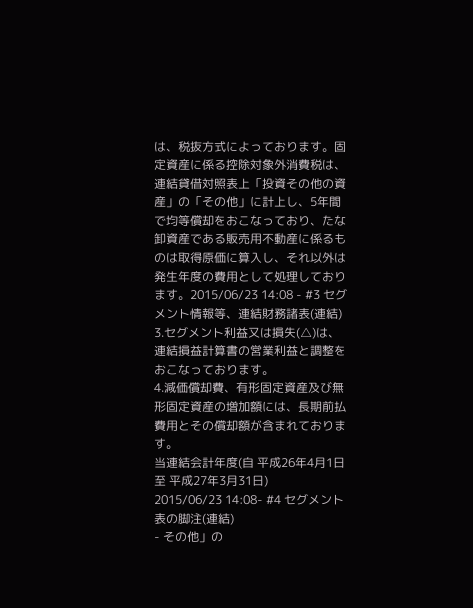は、税抜方式によっております。固定資産に係る控除対象外消費税は、連結貸借対照表上「投資その他の資産」の「その他」に計上し、5年間で均等償却をおこなっており、たな卸資産である販売用不動産に係るものは取得原価に算入し、それ以外は発生年度の費用として処理しております。2015/06/23 14:08 - #3 セグメント情報等、連結財務諸表(連結)
3.セグメント利益又は損失(△)は、連結損益計算書の営業利益と調整をおこなっております。
4.減価償却費、有形固定資産及び無形固定資産の増加額には、長期前払費用とその償却額が含まれております。
当連結会計年度(自 平成26年4月1日 至 平成27年3月31日)
2015/06/23 14:08- #4 セグメント表の脚注(連結)
- その他」の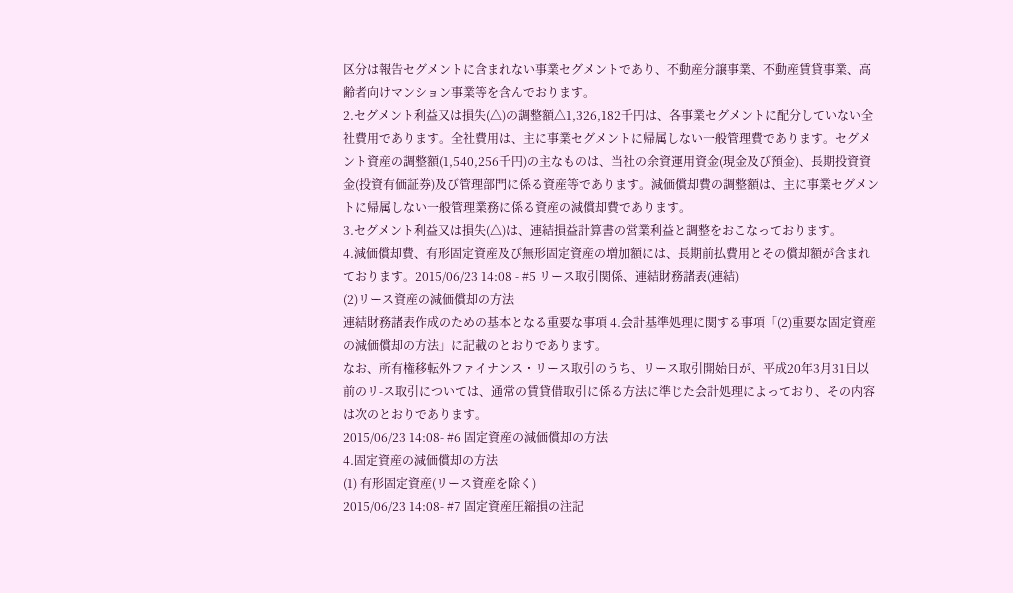区分は報告セグメントに含まれない事業セグメントであり、不動産分譲事業、不動産賃貸事業、高齢者向けマンション事業等を含んでおります。
2.セグメント利益又は損失(△)の調整額△1,326,182千円は、各事業セグメントに配分していない全社費用であります。全社費用は、主に事業セグメントに帰属しない一般管理費であります。セグメント資産の調整額(1,540,256千円)の主なものは、当社の余資運用資金(現金及び預金)、長期投資資金(投資有価証券)及び管理部門に係る資産等であります。減価償却費の調整額は、主に事業セグメントに帰属しない一般管理業務に係る資産の減償却費であります。
3.セグメント利益又は損失(△)は、連結損益計算書の営業利益と調整をおこなっております。
4.減価償却費、有形固定資産及び無形固定資産の増加額には、長期前払費用とその償却額が含まれております。2015/06/23 14:08 - #5 リース取引関係、連結財務諸表(連結)
(2)リース資産の減価償却の方法
連結財務諸表作成のための基本となる重要な事項 4.会計基準処理に関する事項「(2)重要な固定資産の減価償却の方法」に記載のとおりであります。
なお、所有権移転外ファイナンス・リース取引のうち、リース取引開始日が、平成20年3月31日以前のリ-ス取引については、通常の賃貸借取引に係る方法に準じた会計処理によっており、その内容は次のとおりであります。
2015/06/23 14:08- #6 固定資産の減価償却の方法
4.固定資産の減価償却の方法
(1) 有形固定資産(リース資産を除く)
2015/06/23 14:08- #7 固定資産圧縮損の注記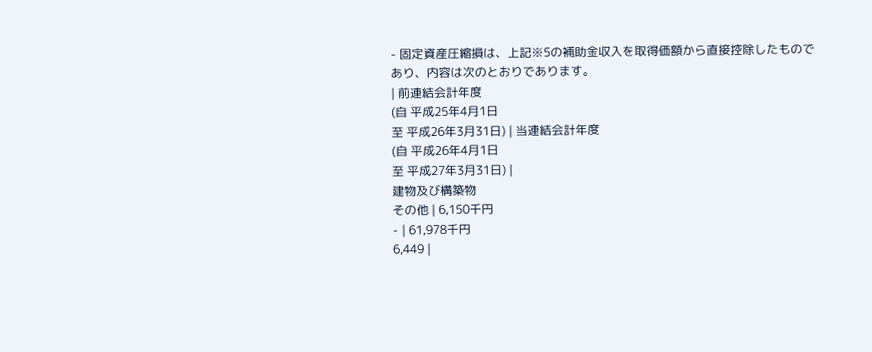- 固定資産圧縮損は、上記※5の補助金収入を取得価額から直接控除したものであり、内容は次のとおりであります。
| 前連結会計年度
(自 平成25年4月1日
至 平成26年3月31日) | 当連結会計年度
(自 平成26年4月1日
至 平成27年3月31日) |
建物及び構築物
その他 | 6,150千円
- | 61,978千円
6,449 |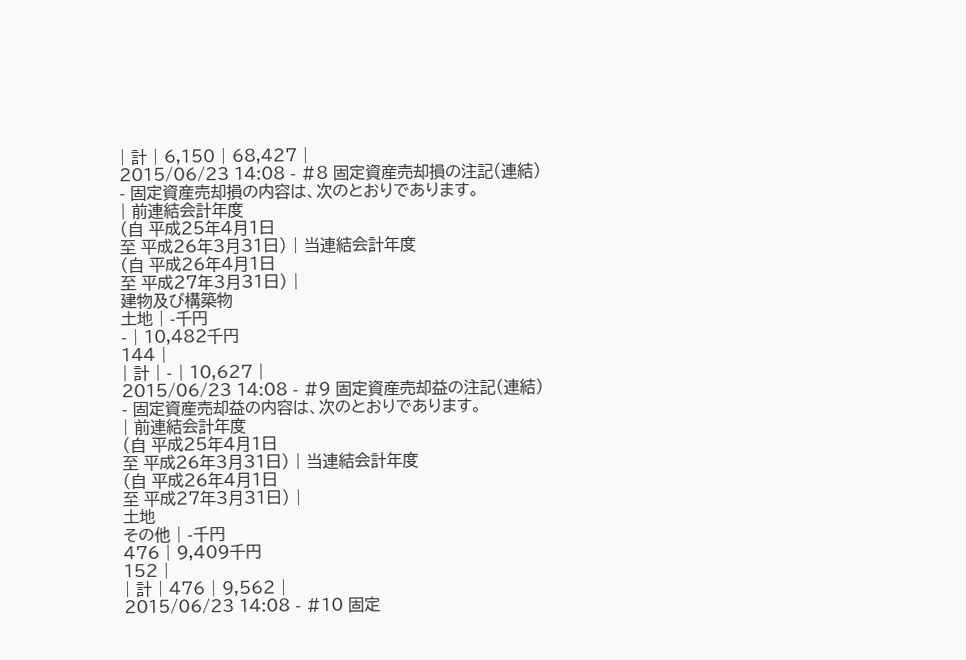| 計 | 6,150 | 68,427 |
2015/06/23 14:08 - #8 固定資産売却損の注記(連結)
- 固定資産売却損の内容は、次のとおりであります。
| 前連結会計年度
(自 平成25年4月1日
至 平成26年3月31日) | 当連結会計年度
(自 平成26年4月1日
至 平成27年3月31日) |
建物及び構築物
土地 | -千円
- | 10,482千円
144 |
| 計 | - | 10,627 |
2015/06/23 14:08 - #9 固定資産売却益の注記(連結)
- 固定資産売却益の内容は、次のとおりであります。
| 前連結会計年度
(自 平成25年4月1日
至 平成26年3月31日) | 当連結会計年度
(自 平成26年4月1日
至 平成27年3月31日) |
土地
その他 | -千円
476 | 9,409千円
152 |
| 計 | 476 | 9,562 |
2015/06/23 14:08 - #10 固定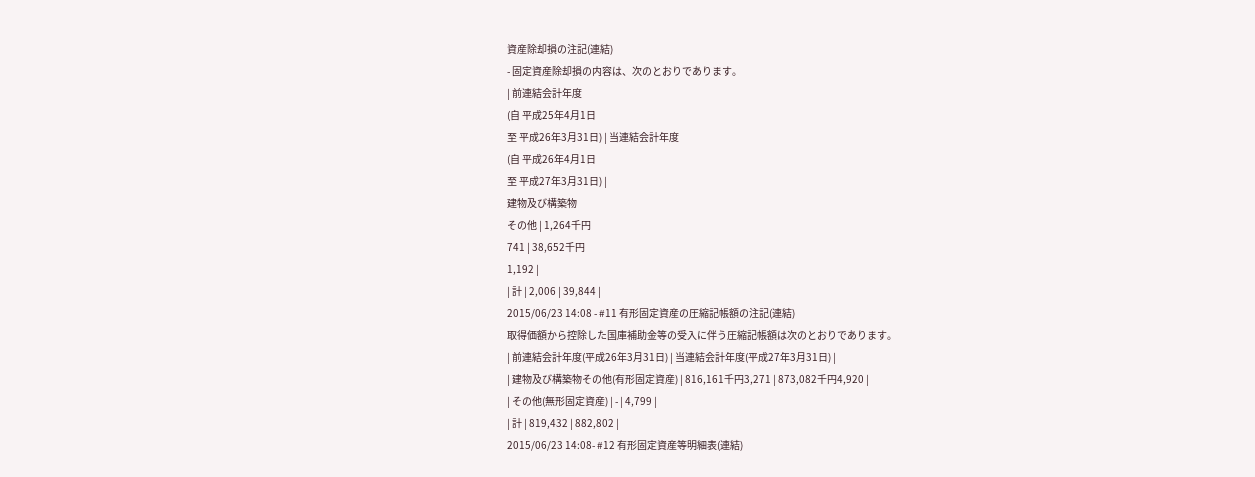資産除却損の注記(連結)
- 固定資産除却損の内容は、次のとおりであります。
| 前連結会計年度
(自 平成25年4月1日
至 平成26年3月31日) | 当連結会計年度
(自 平成26年4月1日
至 平成27年3月31日) |
建物及び構築物
その他 | 1,264千円
741 | 38,652千円
1,192 |
| 計 | 2,006 | 39,844 |
2015/06/23 14:08 - #11 有形固定資産の圧縮記帳額の注記(連結)
取得価額から控除した国庫補助金等の受入に伴う圧縮記帳額は次のとおりであります。
| 前連結会計年度(平成26年3月31日) | 当連結会計年度(平成27年3月31日) |
| 建物及び構築物その他(有形固定資産) | 816,161千円3,271 | 873,082千円4,920 |
| その他(無形固定資産) | - | 4,799 |
| 計 | 819,432 | 882,802 |
2015/06/23 14:08- #12 有形固定資産等明細表(連結)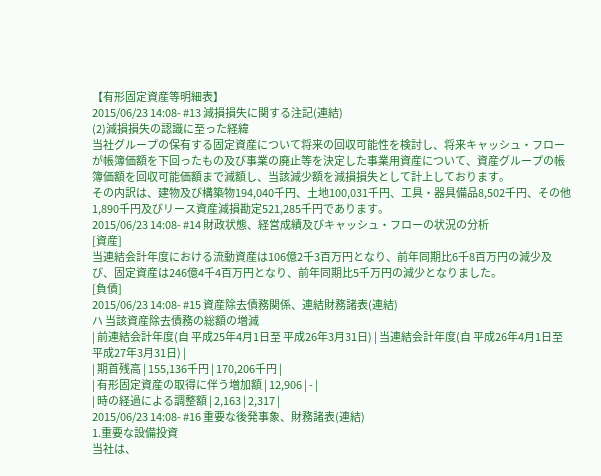【有形固定資産等明細表】
2015/06/23 14:08- #13 減損損失に関する注記(連結)
(2)減損損失の認識に至った経緯
当社グループの保有する固定資産について将来の回収可能性を検討し、将来キャッシュ・フローが帳簿価額を下回ったもの及び事業の廃止等を決定した事業用資産について、資産グループの帳簿価額を回収可能価額まで減額し、当該減少額を減損損失として計上しております。
その内訳は、建物及び構築物194,040千円、土地100,031千円、工具・器具備品8,502千円、その他1,890千円及びリース資産減損勘定521,285千円であります。
2015/06/23 14:08- #14 財政状態、経営成績及びキャッシュ・フローの状況の分析
[資産]
当連結会計年度における流動資産は106億2千3百万円となり、前年同期比6千8百万円の減少及び、固定資産は246億4千4百万円となり、前年同期比5千万円の減少となりました。
[負債]
2015/06/23 14:08- #15 資産除去債務関係、連結財務諸表(連結)
ハ 当該資産除去債務の総額の増減
| 前連結会計年度(自 平成25年4月1日至 平成26年3月31日) | 当連結会計年度(自 平成26年4月1日至 平成27年3月31日) |
| 期首残高 | 155,136千円 | 170,206千円 |
| 有形固定資産の取得に伴う増加額 | 12,906 | - |
| 時の経過による調整額 | 2,163 | 2,317 |
2015/06/23 14:08- #16 重要な後発事象、財務諸表(連結)
1.重要な設備投資
当社は、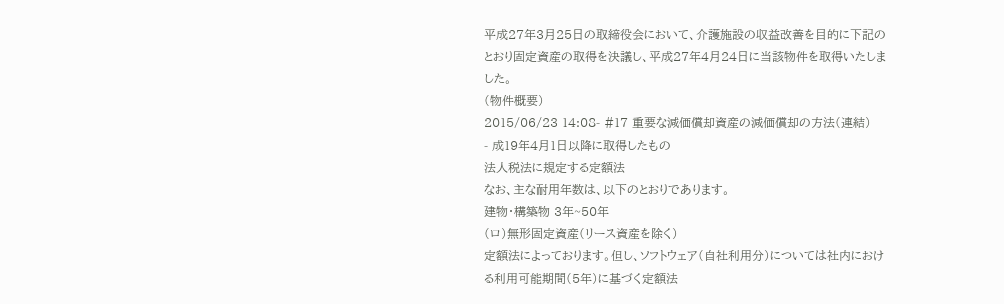平成27年3月25日の取締役会において、介護施設の収益改善を目的に下記のとおり固定資産の取得を決議し、平成27年4月24日に当該物件を取得いたしました。
(物件概要)
2015/06/23 14:08- #17 重要な減価償却資産の減価償却の方法(連結)
- 成19年4月1日以降に取得したもの
法人税法に規定する定額法
なお、主な耐用年数は、以下のとおりであります。
建物・構築物 3年~50年
(ロ)無形固定資産(リース資産を除く)
定額法によっております。但し、ソフトウェア(自社利用分)については社内における利用可能期間(5年)に基づく定額法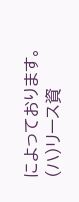によっております。
(ハ)リース資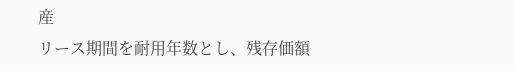産
リース期間を耐用年数とし、残存価額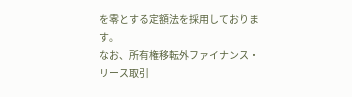を零とする定額法を採用しております。
なお、所有権移転外ファイナンス・リース取引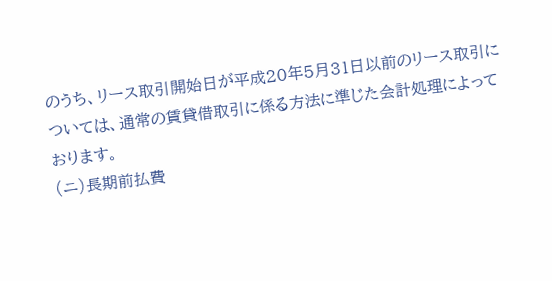のうち、リース取引開始日が平成20年5月31日以前のリース取引については、通常の賃貸借取引に係る方法に準じた会計処理によっております。
(ニ)長期前払費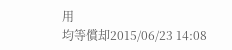用
均等償却2015/06/23 14:08